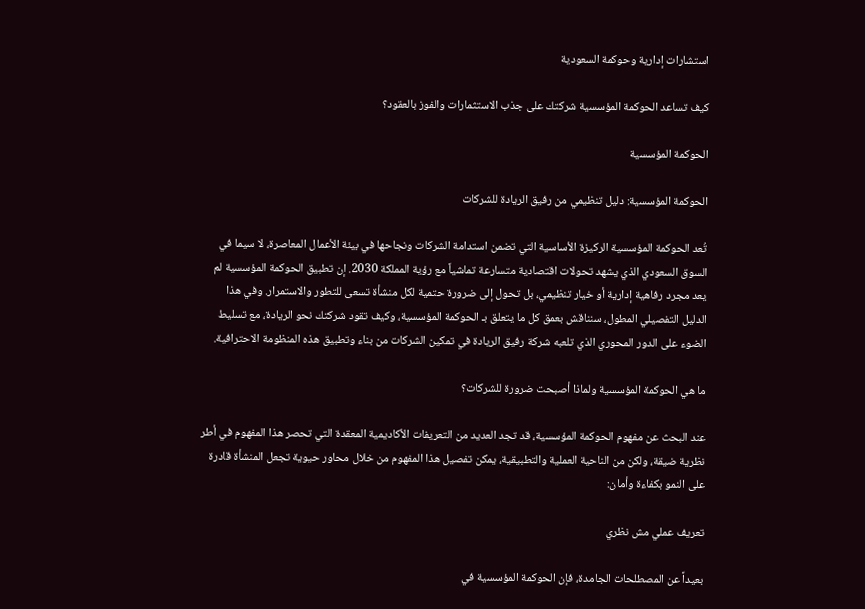استشارات إدارية وحوكمة السعودية

كيف تساعد الحوكمة المؤسسية شركتك على جذب الاستثمارات والفوز بالعقود؟

الحوكمة المؤسسية

الحوكمة المؤسسية: دليل تنظيمي من رفيق الريادة للشركات

تُعد الحوكمة المؤسسية الركيزة الأساسية التي تضمن استدامة الشركات ونجاحها في بيئة الأعمال المعاصرة، لا سيما في السوق السعودي الذي يشهد تحولات اقتصادية متسارعة تماشياً مع رؤية المملكة 2030. إن تطبيق الحوكمة المؤسسية لم يعد مجرد رفاهية إدارية أو خيار تنظيمي، بل تحول إلى ضرورة حتمية لكل منشأة تسعى للتطور والاستمرار. وفي هذا الدليل التفصيلي المطول، سنناقش بعمق كل ما يتعلق بـ الحوكمة المؤسسية، وكيف تقود شركتك نحو الريادة، مع تسليط الضوء على الدور المحوري الذي تلعبه شركة رفيق الريادة في تمكين الشركات من بناء وتطبيق هذه المنظومة الاحترافية.

ما هي الحوكمة المؤسسية ولماذا أصبحت ضرورة للشركات؟

عند البحث عن مفهوم الحوكمة المؤسسية، قد تجد العديد من التعريفات الأكاديمية المعقدة التي تحصر هذا المفهوم في أطر نظرية ضيقة، ولكن من الناحية العملية والتطبيقية، يمكن تفصيل هذا المفهوم من خلال محاور حيوية تجعل المنشأة قادرة على النمو بكفاءة وأمان:

تعريف عملي مش نظري

بعيداً عن المصطلحات الجامدة، فإن الحوكمة المؤسسية في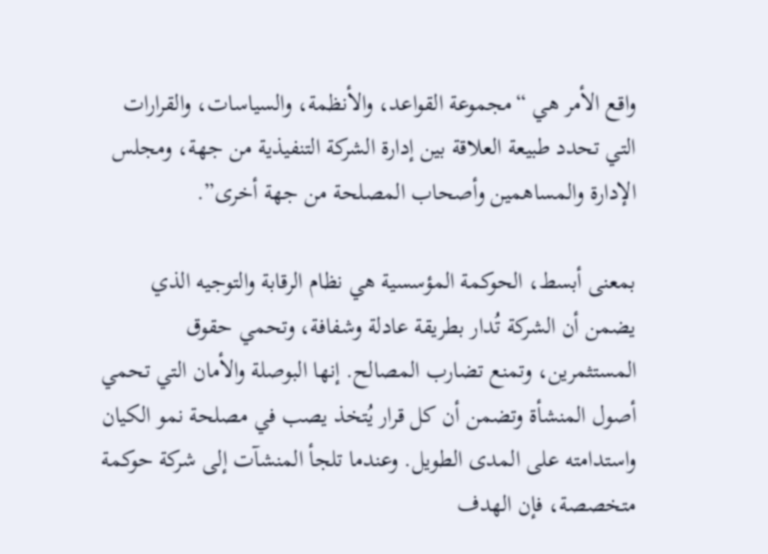واقع الأمر هي “مجموعة القواعد، والأنظمة، والسياسات، والقرارات التي تحدد طبيعة العلاقة بين إدارة الشركة التنفيذية من جهة، ومجلس الإدارة والمساهمين وأصحاب المصلحة من جهة أخرى”.

بمعنى أبسط، الحوكمة المؤسسية هي نظام الرقابة والتوجيه الذي يضمن أن الشركة تُدار بطريقة عادلة وشفافة، وتحمي حقوق المستثمرين، وتمنع تضارب المصالح. إنها البوصلة والأمان التي تحمي أصول المنشأة وتضمن أن كل قرار يُتخذ يصب في مصلحة نمو الكيان واستدامته على المدى الطويل. وعندما تلجأ المنشآت إلى شركة حوكمة متخصصة، فإن الهدف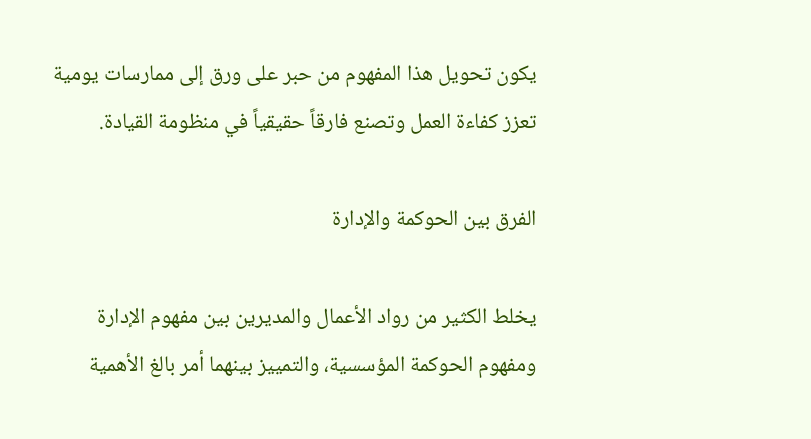يكون تحويل هذا المفهوم من حبر على ورق إلى ممارسات يومية تعزز كفاءة العمل وتصنع فارقاً حقيقياً في منظومة القيادة.

الفرق بين الحوكمة والإدارة

يخلط الكثير من رواد الأعمال والمديرين بين مفهوم الإدارة ومفهوم الحوكمة المؤسسية، والتمييز بينهما أمر بالغ الأهمية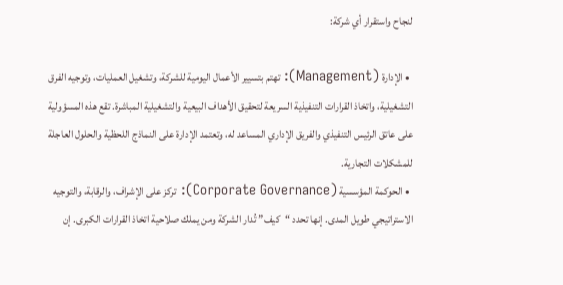لنجاح واستقرار أي شركة:

  • الإدارة (Management): تهتم بتسيير الأعمال اليومية للشركة، وتشغيل العمليات، وتوجيه الفرق التشغيلية، واتخاذ القرارات التنفيذية السريعة لتحقيق الأهداف البيعية والتشغيلية المباشرة. تقع هذه المسؤولية على عاتق الرئيس التنفيذي والفريق الإداري المساعد له، وتعتمد الإدارة على النماذج اللحظية والحلول العاجلة للمشكلات التجارية.
  • الحوكمة المؤسسية (Corporate Governance): تركز على الإشراف، والرقابة، والتوجيه الاستراتيجي طويل المدى. إنها تحدد “كيف” تُدار الشركة ومن يملك صلاحية اتخاذ القرارات الكبرى. إن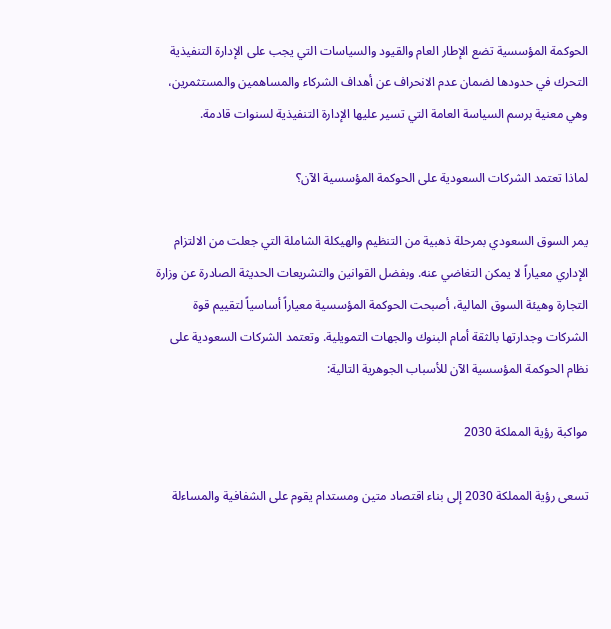الحوكمة المؤسسية تضع الإطار العام والقيود والسياسات التي يجب على الإدارة التنفيذية التحرك في حدودها لضمان عدم الانحراف عن أهداف الشركاء والمساهمين والمستثمرين، وهي معنية برسم السياسة العامة التي تسير عليها الإدارة التنفيذية لسنوات قادمة.

لماذا تعتمد الشركات السعودية على الحوكمة المؤسسية الآن؟

يمر السوق السعودي بمرحلة ذهبية من التنظيم والهيكلة الشاملة التي جعلت من الالتزام الإداري معياراً لا يمكن التغاضي عنه. وبفضل القوانين والتشريعات الحديثة الصادرة عن وزارة التجارة وهيئة السوق المالية، أصبحت الحوكمة المؤسسية معياراً أساسياً لتقييم قوة الشركات وجدارتها بالثقة أمام البنوك والجهات التمويلية. وتعتمد الشركات السعودية على نظام الحوكمة المؤسسية الآن للأسباب الجوهرية التالية:

مواكبة رؤية المملكة 2030

تسعى رؤية المملكة 2030 إلى بناء اقتصاد متين ومستدام يقوم على الشفافية والمساءلة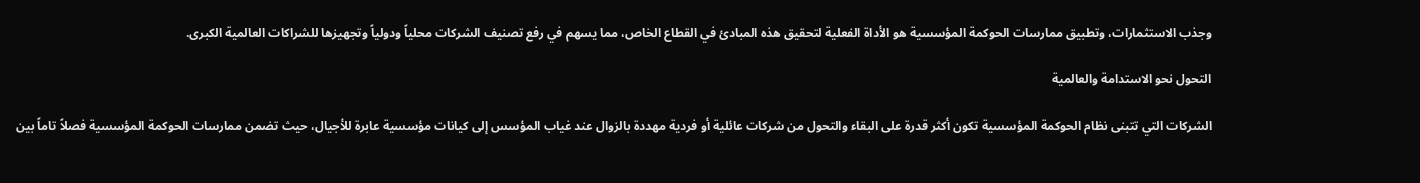وجذب الاستثمارات، وتطبيق ممارسات الحوكمة المؤسسية هو الأداة الفعلية لتحقيق هذه المبادئ في القطاع الخاص، مما يسهم في رفع تصنيف الشركات محلياً ودولياً وتجهيزها للشراكات العالمية الكبرى.

التحول نحو الاستدامة والعالمية

الشركات التي تتبنى نظام الحوكمة المؤسسية تكون أكثر قدرة على البقاء والتحول من شركات عائلية أو فردية مهددة بالزوال عند غياب المؤسس إلى كيانات مؤسسية عابرة للأجيال، حيث تضمن ممارسات الحوكمة المؤسسية فصلاً تاماً بين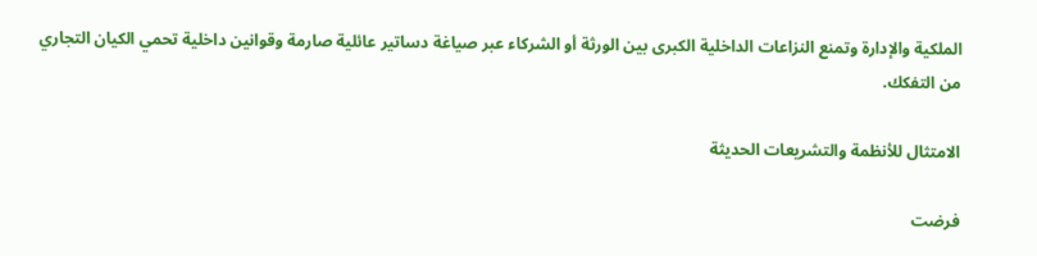الملكية والإدارة وتمنع النزاعات الداخلية الكبرى بين الورثة أو الشركاء عبر صياغة دساتير عائلية صارمة وقوانين داخلية تحمي الكيان التجاري من التفكك.

الامتثال للأنظمة والتشريعات الحديثة

فرضت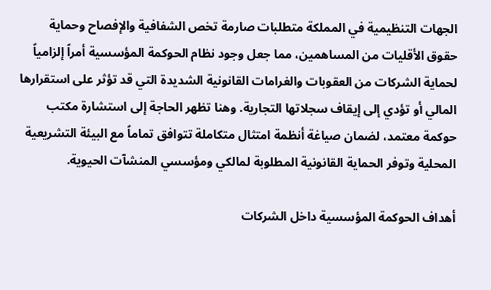الجهات التنظيمية في المملكة متطلبات صارمة تخص الشفافية والإفصاح وحماية حقوق الأقليات من المساهمين، مما جعل وجود نظام الحوكمة المؤسسية أمراً إلزامياً لحماية الشركات من العقوبات والغرامات القانونية الشديدة التي قد تؤثر على استقرارها المالي أو تؤدي إلى إيقاف سجلاتها التجارية. وهنا تظهر الحاجة إلى استشارة مكتب حوكمة معتمد، لضمان صياغة أنظمة امتثال متكاملة تتوافق تماماً مع البيئة التشريعية المحلية وتوفر الحماية القانونية المطلوبة لمالكي ومؤسسي المنشآت الحيوية.

أهداف الحوكمة المؤسسية داخل الشركات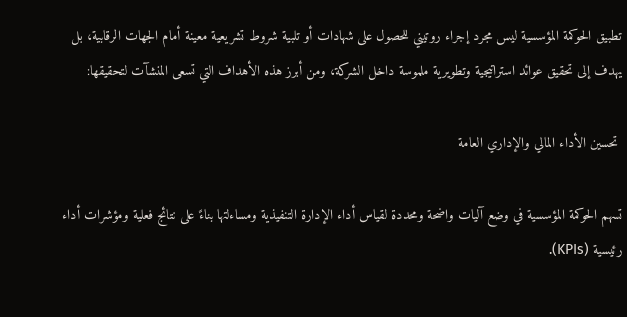تطبيق الحوكمة المؤسسية ليس مجرد إجراء روتيني للحصول على شهادات أو تلبية شروط تشريعية معينة أمام الجهات الرقابية، بل يهدف إلى تحقيق عوائد استراتيجية وتطويرية ملموسة داخل الشركة، ومن أبرز هذه الأهداف التي تسعى المنشآت لتحقيقها:

 تحسين الأداء المالي والإداري العامة

تسهم الحوكمة المؤسسية في وضع آليات واضحة ومحددة لقياس أداء الإدارة التنفيذية ومساءلتها بناءً على نتائج فعلية ومؤشرات أداء رئيسية (KPIs).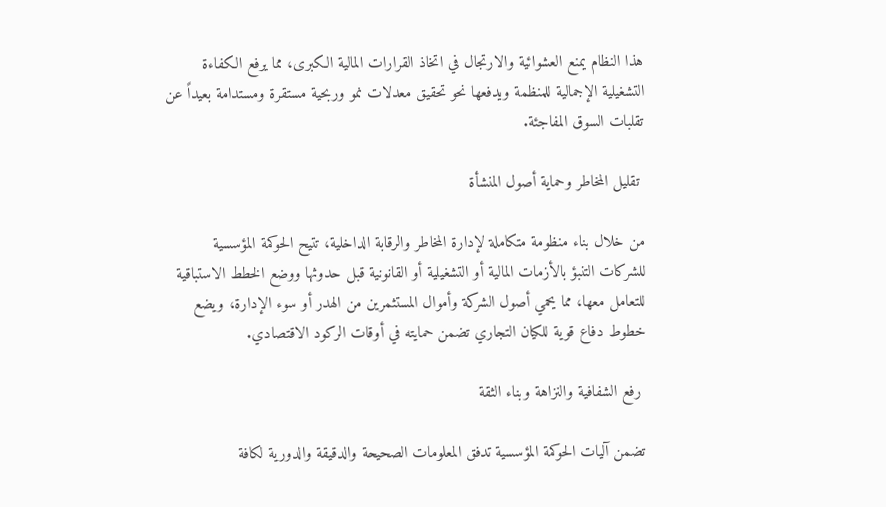هذا النظام يمنع العشوائية والارتجال في اتخاذ القرارات المالية الكبرى، مما يرفع الكفاءة التشغيلية الإجمالية للمنظمة ويدفعها نحو تحقيق معدلات نمو وربحية مستقرة ومستدامة بعيداً عن تقلبات السوق المفاجئة.

 تقليل المخاطر وحماية أصول المنشأة

من خلال بناء منظومة متكاملة لإدارة المخاطر والرقابة الداخلية، تتيح الحوكمة المؤسسية للشركات التنبؤ بالأزمات المالية أو التشغيلية أو القانونية قبل حدوثها ووضع الخطط الاستباقية للتعامل معها، مما يحمي أصول الشركة وأموال المستثمرين من الهدر أو سوء الإدارة، ويضع خطوط دفاع قوية للكيان التجاري تضمن حمايته في أوقات الركود الاقتصادي.

 رفع الشفافية والنزاهة وبناء الثقة

تضمن آليات الحوكمة المؤسسية تدفق المعلومات الصحيحة والدقيقة والدورية لكافة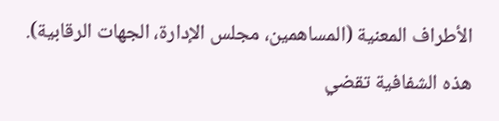الأطراف المعنية (المساهمين، مجلس الإدارة، الجهات الرقابية). هذه الشفافية تقضي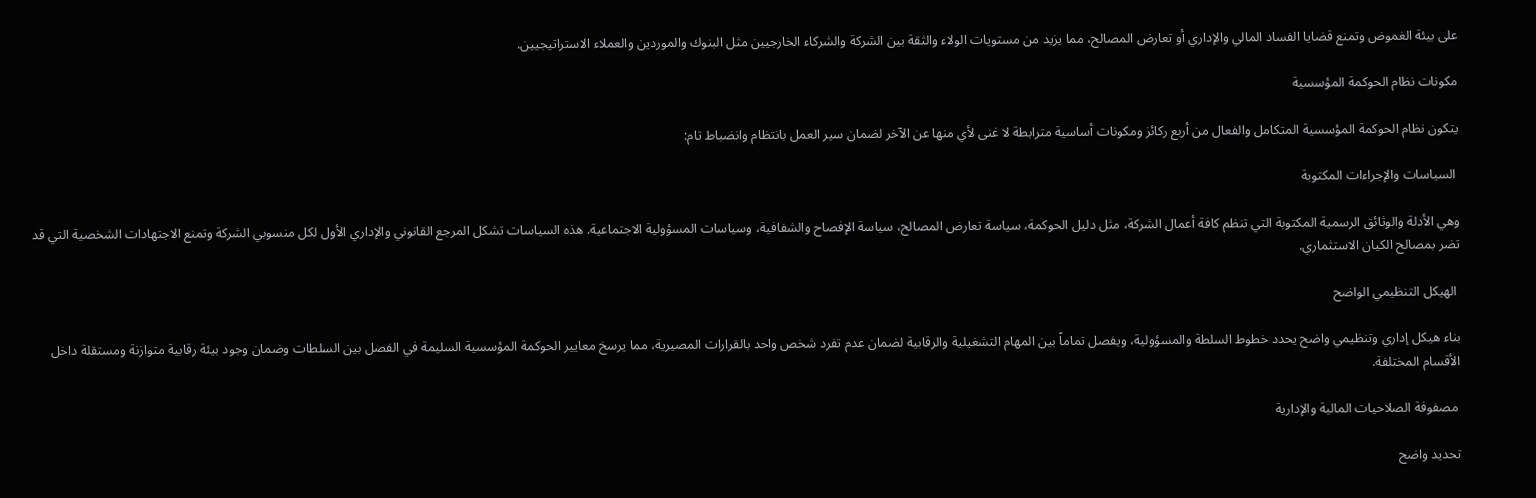على بيئة الغموض وتمنع قضايا الفساد المالي والإداري أو تعارض المصالح، مما يزيد من مستويات الولاء والثقة بين الشركة والشركاء الخارجيين مثل البنوك والموردين والعملاء الاستراتيجيين.

مكونات نظام الحوكمة المؤسسية

يتكون نظام الحوكمة المؤسسية المتكامل والفعال من أربع ركائز ومكونات أساسية مترابطة لا غنى لأي منها عن الآخر لضمان سير العمل بانتظام وانضباط تام:

 السياسات والإجراءات المكتوبة

وهي الأدلة والوثائق الرسمية المكتوبة التي تنظم كافة أعمال الشركة، مثل دليل الحوكمة، سياسة تعارض المصالح، سياسة الإفصاح والشفافية، وسياسات المسؤولية الاجتماعية. هذه السياسات تشكل المرجع القانوني والإداري الأول لكل منسوبي الشركة وتمنع الاجتهادات الشخصية التي قد تضر بمصالح الكيان الاستثماري.

 الهيكل التنظيمي الواضح

بناء هيكل إداري وتنظيمي واضح يحدد خطوط السلطة والمسؤولية، ويفصل تماماً بين المهام التشغيلية والرقابية لضمان عدم تفرد شخص واحد بالقرارات المصيرية، مما يرسخ معايير الحوكمة المؤسسية السليمة في الفصل بين السلطات وضمان وجود بيئة رقابية متوازنة ومستقلة داخل الأقسام المختلفة.

 مصفوفة الصلاحيات المالية والإدارية

تحديد واضح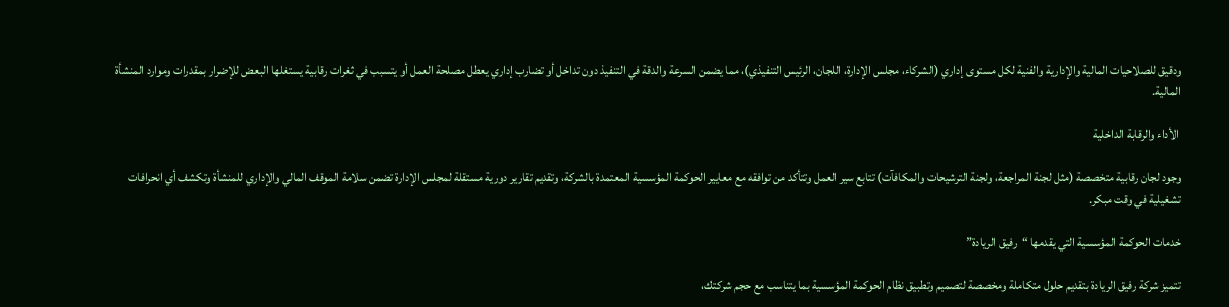ودقيق للصلاحيات المالية والإدارية والفنية لكل مستوى إداري (الشركاء، مجلس الإدارة، اللجان، الرئيس التنفيذي)، مما يضمن السرعة والدقة في التنفيذ دون تداخل أو تضارب إداري يعطل مصلحة العمل أو يتسبب في ثغرات رقابية يستغلها البعض للإضرار بمقدرات وموارد المنشأة المالية.

 الأداء والرقابة الداخلية

وجود لجان رقابية متخصصة (مثل لجنة المراجعة، ولجنة الترشيحات والمكافآت) تتابع سير العمل وتتأكد من توافقه مع معايير الحوكمة المؤسسية المعتمدة بالشركة، وتقديم تقارير دورية مستقلة لمجلس الإدارة تضمن سلامة الموقف المالي والإداري للمنشأة وتكشف أي انحرافات تشغيلية في وقت مبكر.

خدمات الحوكمة المؤسسية التي يقدمها “رفيق الريادة”

تتميز شركة رفيق الريادة بتقديم حلول متكاملة ومخصصة لتصميم وتطبيق نظام الحوكمة المؤسسية بما يتناسب مع حجم شركتك،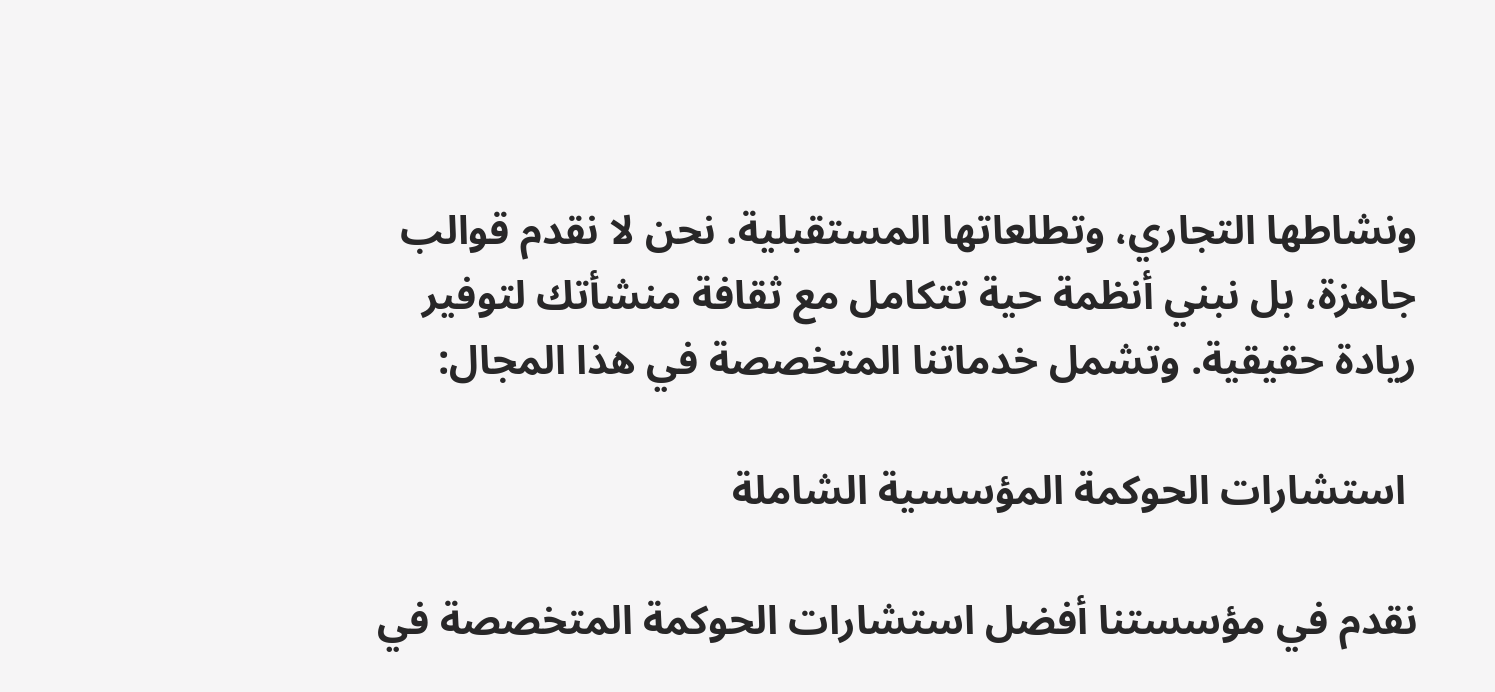ونشاطها التجاري، وتطلعاتها المستقبلية. نحن لا نقدم قوالب جاهزة، بل نبني أنظمة حية تتكامل مع ثقافة منشأتك لتوفير ريادة حقيقية. وتشمل خدماتنا المتخصصة في هذا المجال:

 استشارات الحوكمة المؤسسية الشاملة

نقدم في مؤسستنا أفضل استشارات الحوكمة المتخصصة في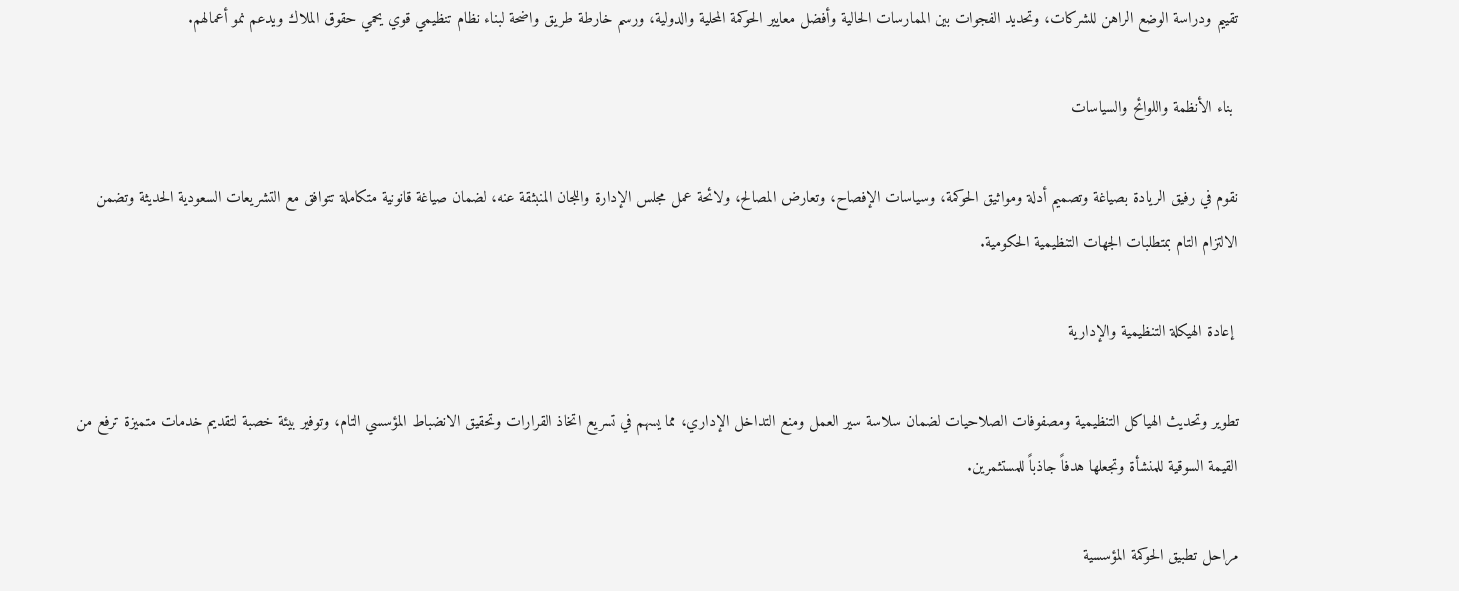تقييم ودراسة الوضع الراهن للشركات، وتحديد الفجوات بين الممارسات الحالية وأفضل معايير الحوكمة المحلية والدولية، ورسم خارطة طريق واضحة لبناء نظام تنظيمي قوي يحمي حقوق الملاك ويدعم نمو أعمالهم.

 بناء الأنظمة واللوائح والسياسات

نقوم في رفيق الريادة بصياغة وتصميم أدلة ومواثيق الحوكمة، وسياسات الإفصاح، وتعارض المصالح، ولائحة عمل مجلس الإدارة واللجان المنبثقة عنه، لضمان صياغة قانونية متكاملة تتوافق مع التشريعات السعودية الحديثة وتضمن الالتزام التام بمتطلبات الجهات التنظيمية الحكومية.

 إعادة الهيكلة التنظيمية والإدارية

تطوير وتحديث الهياكل التنظيمية ومصفوفات الصلاحيات لضمان سلاسة سير العمل ومنع التداخل الإداري، مما يسهم في تسريع اتخاذ القرارات وتحقيق الانضباط المؤسسي التام، وتوفير بيئة خصبة لتقديم خدمات متميزة ترفع من القيمة السوقية للمنشأة وتجعلها هدفاً جاذباً للمستثمرين.

مراحل تطبيق الحوكمة المؤسسية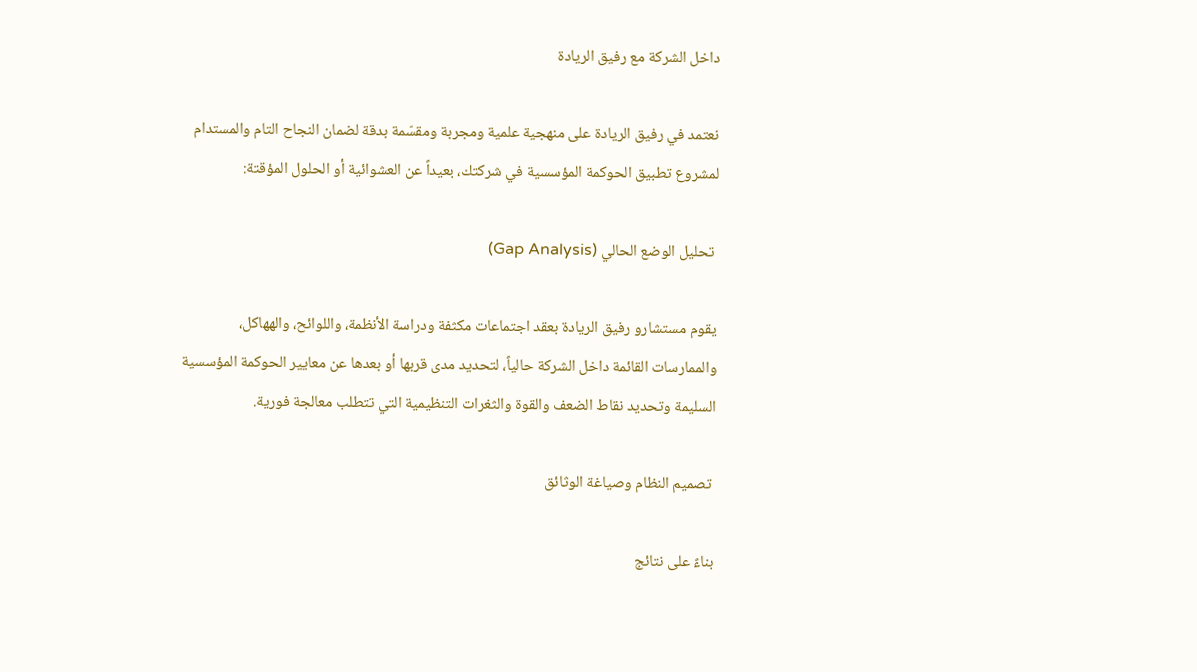داخل الشركة مع رفيق الريادة

نعتمد في رفيق الريادة على منهجية علمية ومجربة ومقسّمة بدقة لضمان النجاح التام والمستدام لمشروع تطبيق الحوكمة المؤسسية في شركتك، بعيداً عن العشوائية أو الحلول المؤقتة:

 تحليل الوضع الحالي (Gap Analysis)

يقوم مستشارو رفيق الريادة بعقد اجتماعات مكثفة ودراسة الأنظمة، واللوائح، والههاكل، والممارسات القائمة داخل الشركة حالياً، لتحديد مدى قربها أو بعدها عن معايير الحوكمة المؤسسية السليمة وتحديد نقاط الضعف والقوة والثغرات التنظيمية التي تتطلب معالجة فورية.

 تصميم النظام وصياغة الوثائق

بناءً على نتائج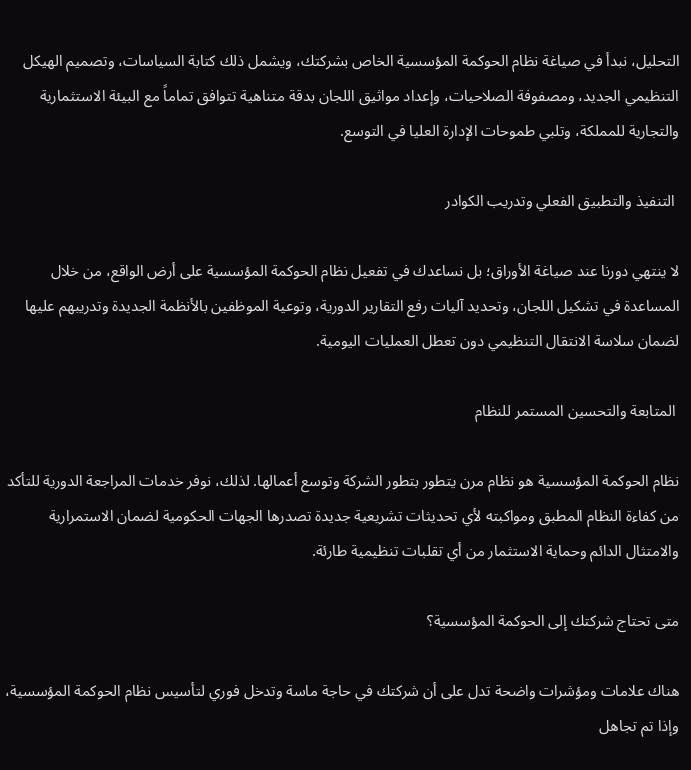التحليل، نبدأ في صياغة نظام الحوكمة المؤسسية الخاص بشركتك، ويشمل ذلك كتابة السياسات، وتصميم الهيكل التنظيمي الجديد، ومصفوفة الصلاحيات، وإعداد مواثيق اللجان بدقة متناهية تتوافق تماماً مع البيئة الاستثمارية والتجارية للمملكة، وتلبي طموحات الإدارة العليا في التوسع.

 التنفيذ والتطبيق الفعلي وتدريب الكوادر

لا ينتهي دورنا عند صياغة الأوراق؛ بل نساعدك في تفعيل نظام الحوكمة المؤسسية على أرض الواقع، من خلال المساعدة في تشكيل اللجان، وتحديد آليات رفع التقارير الدورية، وتوعية الموظفين بالأنظمة الجديدة وتدريبهم عليها لضمان سلاسة الانتقال التنظيمي دون تعطل العمليات اليومية.

 المتابعة والتحسين المستمر للنظام

نظام الحوكمة المؤسسية هو نظام مرن يتطور بتطور الشركة وتوسع أعمالها. لذلك، نوفر خدمات المراجعة الدورية للتأكد من كفاءة النظام المطبق ومواكبته لأي تحديثات تشريعية جديدة تصدرها الجهات الحكومية لضمان الاستمرارية والامتثال الدائم وحماية الاستثمار من أي تقلبات تنظيمية طارئة.

متى تحتاج شركتك إلى الحوكمة المؤسسية؟

هناك علامات ومؤشرات واضحة تدل على أن شركتك في حاجة ماسة وتدخل فوري لتأسيس نظام الحوكمة المؤسسية، وإذا تم تجاهل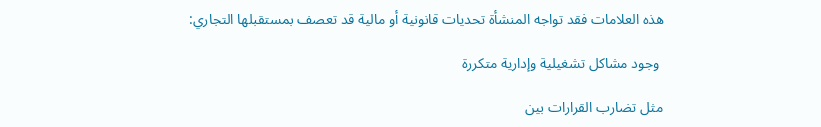هذه العلامات فقد تواجه المنشأة تحديات قانونية أو مالية قد تعصف بمستقبلها التجاري:

 وجود مشاكل تشغيلية وإدارية متكررة

مثل تضارب القرارات بين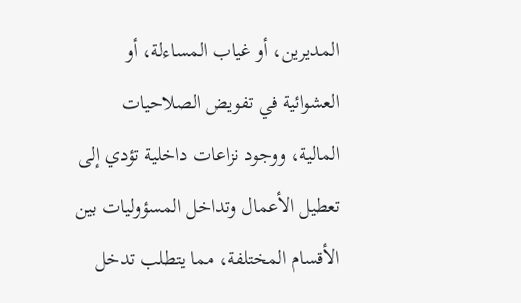المديرين، أو غياب المساءلة، أو العشوائية في تفويض الصلاحيات المالية، ووجود نزاعات داخلية تؤدي إلى تعطيل الأعمال وتداخل المسؤوليات بين الأقسام المختلفة، مما يتطلب تدخل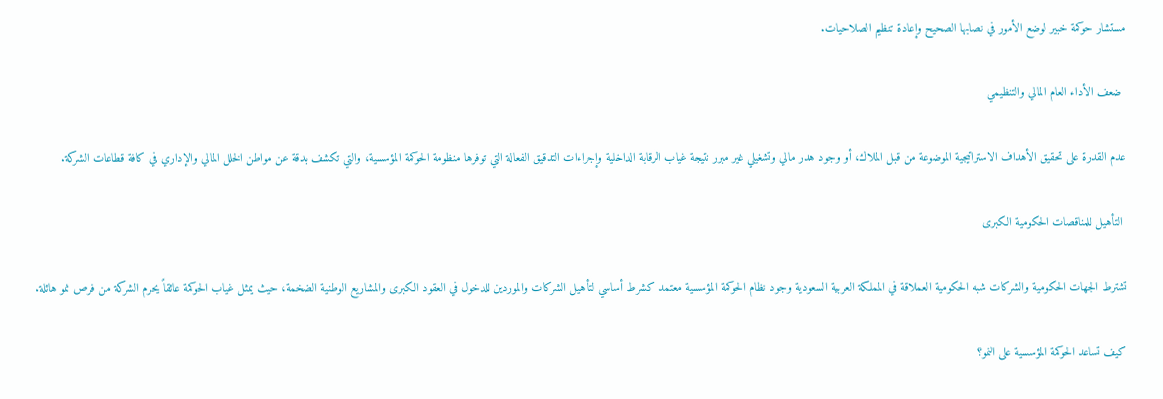مستشار حوكمة خبير لوضع الأمور في نصابها الصحيح وإعادة تنظيم الصلاحيات.

 ضعف الأداء العام المالي والتنظيمي

عدم القدرة على تحقيق الأهداف الاستراتيجية الموضوعة من قبل الملاك، أو وجود هدر مالي وتشغيلي غير مبرر نتيجة غياب الرقابة الداخلية وإجراءات التدقيق الفعالة التي توفرها منظومة الحوكمة المؤسسية، والتي تكشف بدقة عن مواطن الخلل المالي والإداري في كافة قطاعات الشركة.

 التأهيل للمناقصات الحكومية الكبرى

تشترط الجهات الحكومية والشركات شبه الحكومية العملاقة في المملكة العربية السعودية وجود نظام الحوكمة المؤسسية معتمد كشرط أساسي لتأهيل الشركات والموردين للدخول في العقود الكبرى والمشاريع الوطنية الضخمة، حيث يمثل غياب الحوكمة عائقاً يحرم الشركة من فرص نمو هائلة.

كيف تساعد الحوكمة المؤسسية على النمو؟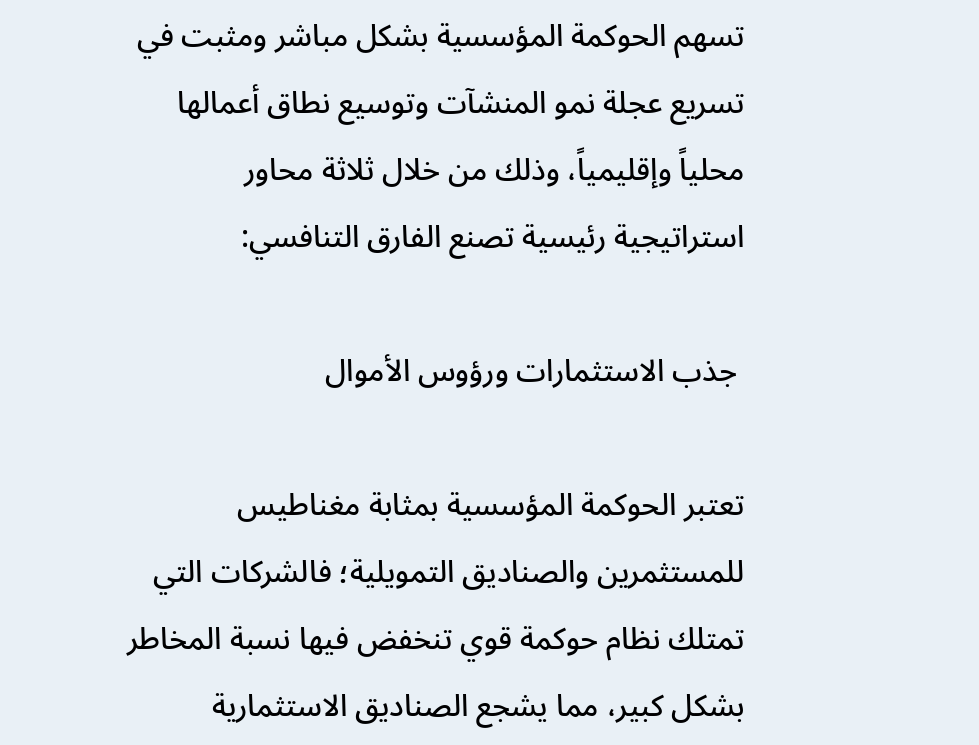تسهم الحوكمة المؤسسية بشكل مباشر ومثبت في تسريع عجلة نمو المنشآت وتوسيع نطاق أعمالها محلياً وإقليمياً، وذلك من خلال ثلاثة محاور استراتيجية رئيسية تصنع الفارق التنافسي:

 جذب الاستثمارات ورؤوس الأموال

تعتبر الحوكمة المؤسسية بمثابة مغناطيس للمستثمرين والصناديق التمويلية؛ فالشركات التي تمتلك نظام حوكمة قوي تنخفض فيها نسبة المخاطر بشكل كبير، مما يشجع الصناديق الاستثمارية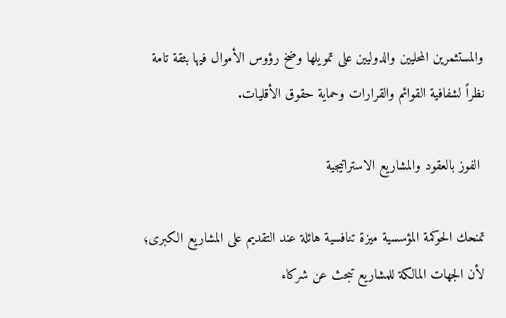والمستثمرين المحليين والدوليين على تمويلها وضخ رؤوس الأموال فيها بثقة تامة نظراً لشفافية القوائم والقرارات وحماية حقوق الأقليات.

 الفوز بالعقود والمشاريع الاستراتيجية

تمنحك الحوكمة المؤسسية ميزة تنافسية هائلة عند التقديم على المشاريع الكبرى؛ لأن الجهات المالكة للمشاريع تبحث عن شركاء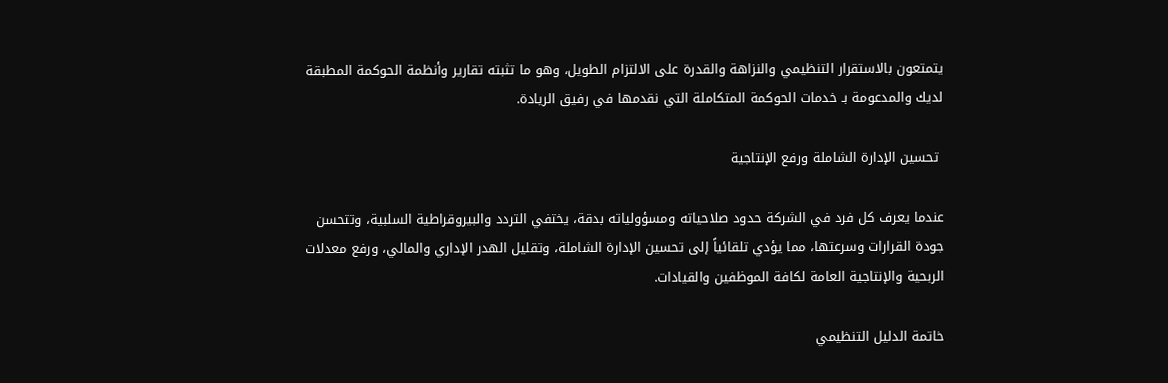يتمتعون بالاستقرار التنظيمي والنزاهة والقدرة على الالتزام الطويل، وهو ما تثبته تقارير وأنظمة الحوكمة المطبقة لديك والمدعومة بـ خدمات الحوكمة المتكاملة التي نقدمها في رفيق الريادة.

 تحسين الإدارة الشاملة ورفع الإنتاجية

عندما يعرف كل فرد في الشركة حدود صلاحياته ومسؤولياته بدقة، يختفي التردد والبيروقراطية السلبية، وتتحسن جودة القرارات وسرعتها، مما يؤدي تلقائياً إلى تحسين الإدارة الشاملة، وتقليل الهدر الإداري والمالي، ورفع معدلات الربحية والإنتاجية العامة لكافة الموظفين والقيادات.

خاتمة الدليل التنظيمي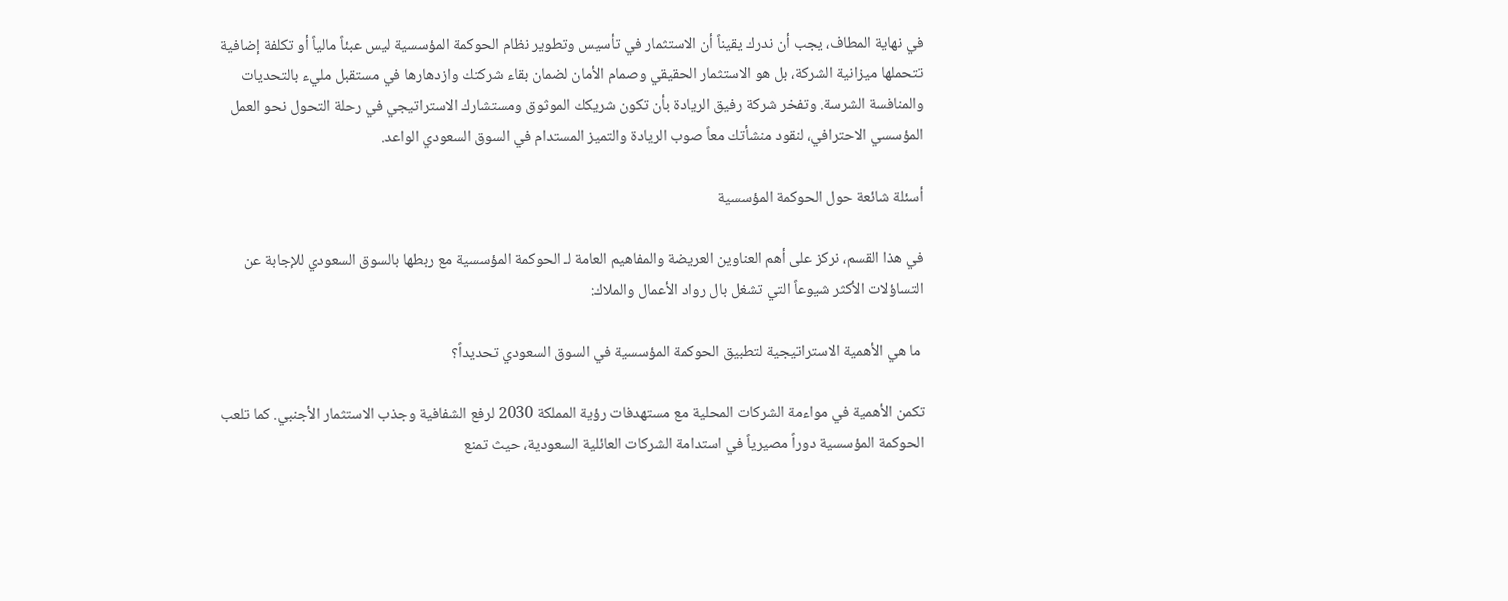في نهاية المطاف، يجب أن ندرك يقيناً أن الاستثمار في تأسيس وتطوير نظام الحوكمة المؤسسية ليس عبئاً مالياً أو تكلفة إضافية تتحملها ميزانية الشركة، بل هو الاستثمار الحقيقي وصمام الأمان لضمان بقاء شركتك وازدهارها في مستقبل مليء بالتحديات والمنافسة الشرسة. وتفخر شركة رفيق الريادة بأن تكون شريكك الموثوق ومستشارك الاستراتيجي في رحلة التحول نحو العمل المؤسسي الاحترافي، لنقود منشأتك معاً صوب الريادة والتميز المستدام في السوق السعودي الواعد.

أسئلة شائعة حول الحوكمة المؤسسية

في هذا القسم، نركز على أهم العناوين العريضة والمفاهيم العامة لـ الحوكمة المؤسسية مع ربطها بالسوق السعودي للإجابة عن التساؤلات الأكثر شيوعاً التي تشغل بال رواد الأعمال والملاك:

 ما هي الأهمية الاستراتيجية لتطبيق الحوكمة المؤسسية في السوق السعودي تحديداً؟

تكمن الأهمية في مواءمة الشركات المحلية مع مستهدفات رؤية المملكة 2030 لرفع الشفافية وجذب الاستثمار الأجنبي. كما تلعب الحوكمة المؤسسية دوراً مصيرياً في استدامة الشركات العائلية السعودية، حيث تمنع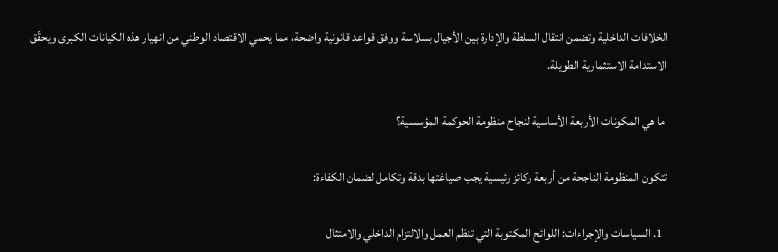الخلافات الداخلية وتضمن انتقال السلطة والإدارة بين الأجيال بسلاسة ووفق قواعد قانونية واضحة، مما يحمي الاقتصاد الوطني من انهيار هذه الكيانات الكبرى ويحقّق الاستدامة الاستثمارية الطويلة.

 ما هي المكونات الأربعة الأساسية لنجاح منظومة الحوكمة المؤسسية؟

تتكون المنظومة الناجحة من أربعة ركائز رئيسية يجب صياغتها بدقة وتكامل لضمان الكفاءة:

  1. السياسات والإجراءات: اللوائح المكتوبة التي تنظم العمل والالتزام الداخلي والامتثال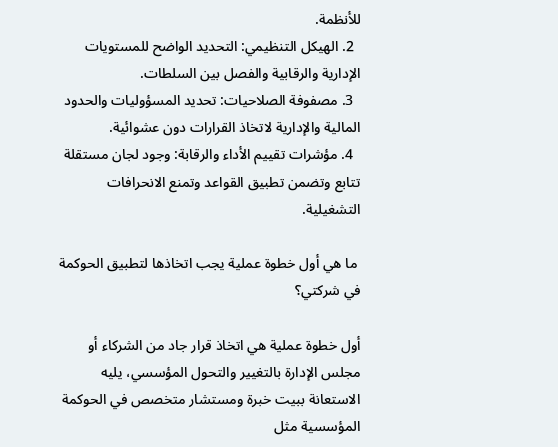للأنظمة.
  2. الهيكل التنظيمي: التحديد الواضح للمستويات الإدارية والرقابية والفصل بين السلطات.
  3. مصفوفة الصلاحيات: تحديد المسؤوليات والحدود المالية والإدارية لاتخاذ القرارات دون عشوائية.
  4. مؤشرات تقييم الأداء والرقابة: وجود لجان مستقلة تتابع وتضمن تطبيق القواعد وتمنع الانحرافات التشغيلية.

 ما هي أول خطوة عملية يجب اتخاذها لتطبيق الحوكمة في شركتي؟

أول خطوة عملية هي اتخاذ قرار جاد من الشركاء أو مجلس الإدارة بالتغيير والتحول المؤسسي، يليه الاستعانة ببيت خبرة ومستشار متخصص في الحوكمة المؤسسية مثل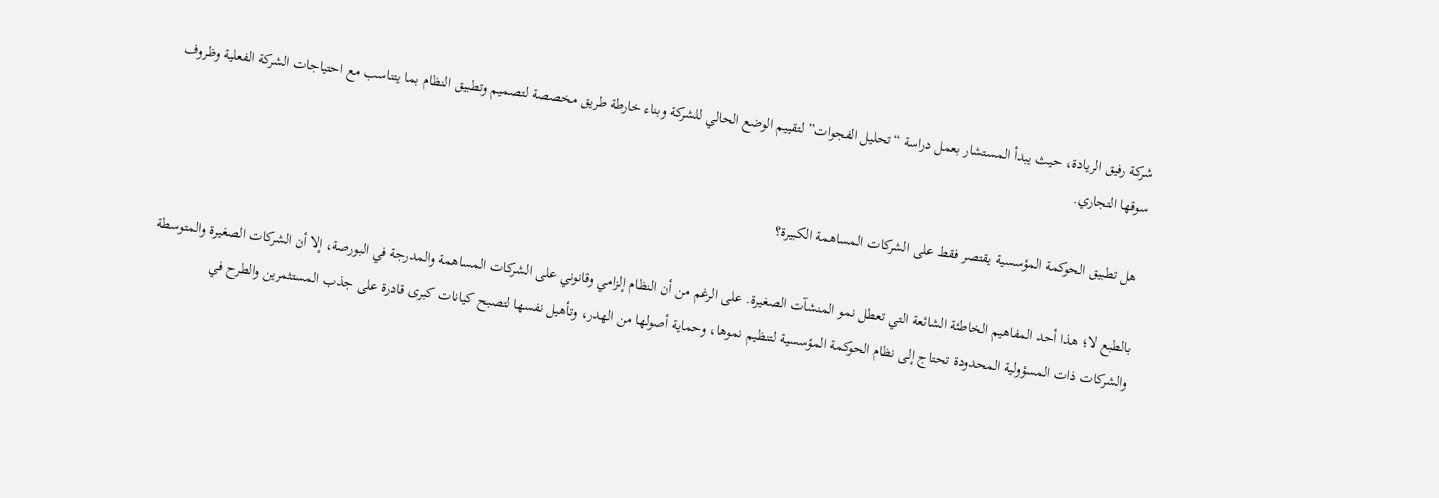شركة رفيق الريادة، حيث يبدأ المستشار بعمل دراسة “تحليل الفجوات” لتقييم الوضع الحالي للشركة وبناء خارطة طريق مخصصة لتصميم وتطبيق النظام بما يتناسب مع احتياجات الشركة الفعلية وظروف سوقها التجاري.

 هل تطبيق الحوكمة المؤسسية يقتصر فقط على الشركات المساهمة الكبيرة؟

بالطبع لا؛ هذا أحد المفاهيم الخاطئة الشائعة التي تعطل نمو المنشآت الصغيرة. على الرغم من أن النظام إلزامي وقانوني على الشركات المساهمة والمدرجة في البورصة، إلا أن الشركات الصغيرة والمتوسطة والشركات ذات المسؤولية المحدودة تحتاج إلى نظام الحوكمة المؤسسية لتنظيم نموها، وحماية أصولها من الهدر، وتأهيل نفسها لتصبح كيانات كبرى قادرة على جذب المستثمرين والطرح في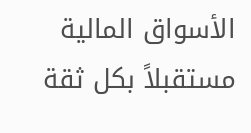الأسواق المالية مستقبلاً بكل ثقة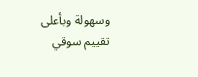وسهولة وبأعلى تقييم سوقي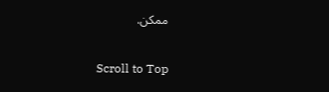ممكن.

Scroll to Top